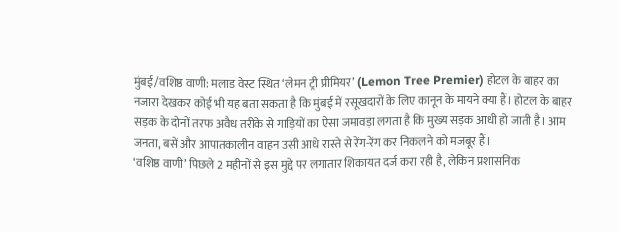मुंबई/वशिष्ठ वाणी: मलाड वेस्ट स्थित ‘लेमन ट्री प्रीमियर’ (Lemon Tree Premier) होटल के बाहर का नजारा देखकर कोई भी यह बता सकता है कि मुंबई में रसूखदारों के लिए कानून के मायने क्या हैं। होटल के बाहर सड़क के दोनों तरफ अवैध तरीके से गाड़ियों का ऐसा जमावड़ा लगता है कि मुख्य सड़क आधी हो जाती है। आम जनता, बसें और आपातकालीन वाहन उसी आधे रास्ते से रेंग-रेंग कर निकलने को मजबूर हैं।
‘वशिष्ठ वाणी’ पिछले 2 महीनों से इस मुद्दे पर लगातार शिकायत दर्ज करा रही है, लेकिन प्रशासनिक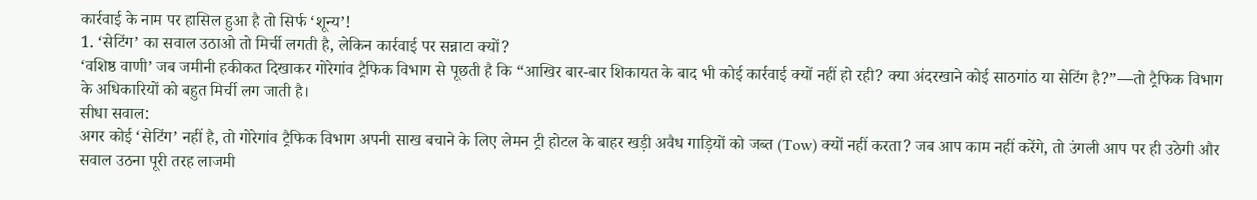कार्रवाई के नाम पर हासिल हुआ है तो सिर्फ ‘शून्य’!
1. ‘सेटिंग’ का सवाल उठाओ तो मिर्ची लगती है, लेकिन कार्रवाई पर सन्नाटा क्यों?
‘वशिष्ठ वाणी’ जब जमीनी हकीकत दिखाकर गोरेगांव ट्रैफिक विभाग से पूछती है कि “आखिर बार-बार शिकायत के बाद भी कोई कार्रवाई क्यों नहीं हो रही? क्या अंदरखाने कोई साठगांठ या सेटिंग है?”—तो ट्रैफिक विभाग के अधिकारियों को बहुत मिर्ची लग जाती है।
सीधा सवाल:
अगर कोई ‘सेटिंग’ नहीं है, तो गोरेगांव ट्रैफिक विभाग अपनी साख बचाने के लिए लेमन ट्री होटल के बाहर खड़ी अवैध गाड़ियों को जब्त (Tow) क्यों नहीं करता? जब आप काम नहीं करेंगे, तो उंगली आप पर ही उठेगी और सवाल उठना पूरी तरह लाजमी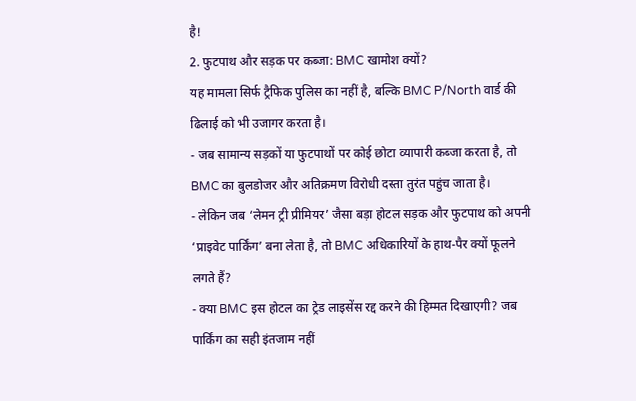है!
2. फुटपाथ और सड़क पर कब्जा: BMC खामोश क्यों?
यह मामला सिर्फ ट्रैफिक पुलिस का नहीं है, बल्कि BMC P/North वार्ड की ढिलाई को भी उजागर करता है।
- जब सामान्य सड़कों या फुटपाथों पर कोई छोटा व्यापारी कब्जा करता है, तो BMC का बुलडोजर और अतिक्रमण विरोधी दस्ता तुरंत पहुंच जाता है।
- लेकिन जब ‘लेमन ट्री प्रीमियर’ जैसा बड़ा होटल सड़क और फुटपाथ को अपनी ‘प्राइवेट पार्किंग’ बना लेता है, तो BMC अधिकारियों के हाथ-पैर क्यों फूलने लगते हैं?
- क्या BMC इस होटल का ट्रेड लाइसेंस रद्द करने की हिम्मत दिखाएगी? जब पार्किंग का सही इंतजाम नहीं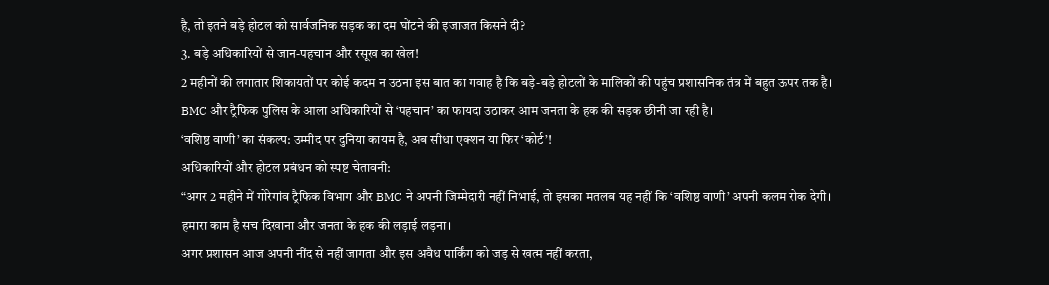है, तो इतने बड़े होटल को सार्वजनिक सड़क का दम घोंटने की इजाजत किसने दी?
3. बड़े अधिकारियों से जान-पहचान और रसूख का खेल!
2 महीनों की लगातार शिकायतों पर कोई कदम न उठना इस बात का गवाह है कि बड़े-बड़े होटलों के मालिकों की पहुंच प्रशासनिक तंत्र में बहुत ऊपर तक है। BMC और ट्रैफिक पुलिस के आला अधिकारियों से ‘पहचान’ का फायदा उठाकर आम जनता के हक की सड़क छीनी जा रही है।
‘वशिष्ठ वाणी’ का संकल्प: उम्मीद पर दुनिया कायम है, अब सीधा एक्शन या फिर ‘कोर्ट’!
अधिकारियों और होटल प्रबंधन को स्पष्ट चेतावनी:
“अगर 2 महीने में गोरेगांव ट्रैफिक विभाग और BMC ने अपनी जिम्मेदारी नहीं निभाई, तो इसका मतलब यह नहीं कि ‘वशिष्ठ वाणी’ अपनी कलम रोक देगी। हमारा काम है सच दिखाना और जनता के हक की लड़ाई लड़ना।
अगर प्रशासन आज अपनी नींद से नहीं जागता और इस अवैध पार्किंग को जड़ से खत्म नहीं करता,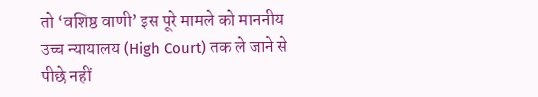तो ‘वशिष्ठ वाणी’ इस पूरे मामले को माननीय उच्च न्यायालय (High Court) तक ले जाने से पीछे नहीं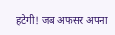हटेगी! जब अफसर अपना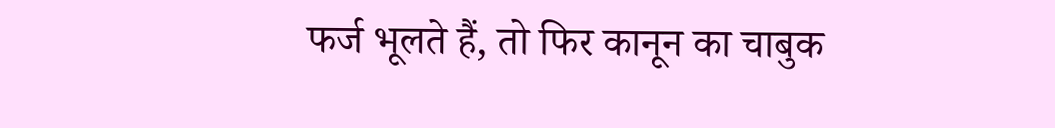फर्ज भूलते हैं, तो फिर कानून का चाबुक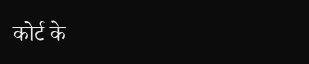कोर्ट के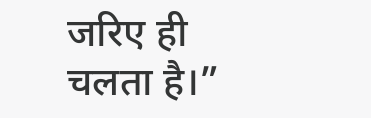जरिए ही चलता है।”